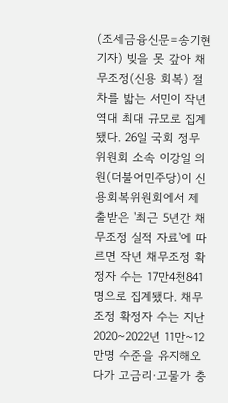(조세금융신문=송기현 기자) 빚을 못 갚아 채무조정(신용 회복) 절차를 밟는 서민이 작년 역대 최대 규모로 집계됐다. 26일 국회 정무위원회 소속 이강일 의원(더불어민주당)이 신용회복위원회에서 제출받은 '최근 5년간 채무조정 실적 자료'에 따르면 작년 채무조정 확정자 수는 17만4천841명으로 집계됐다. 채무조정 확정자 수는 지난 2020~2022년 11만~12만명 수준을 유지해오다가 고금리·고물가 충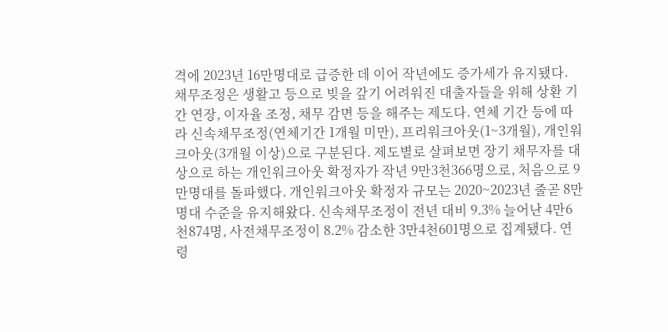격에 2023년 16만명대로 급증한 데 이어 작년에도 증가세가 유지됐다. 채무조정은 생활고 등으로 빚을 갚기 어려워진 대출자들을 위해 상환 기간 연장, 이자율 조정, 채무 감면 등을 해주는 제도다. 연체 기간 등에 따라 신속채무조정(연체기간 1개월 미만), 프리워크아웃(1~3개월), 개인워크아웃(3개월 이상)으로 구분된다. 제도별로 살펴보면 장기 채무자를 대상으로 하는 개인워크아웃 확정자가 작년 9만3천366명으로, 처음으로 9만명대를 돌파했다. 개인워크아웃 확정자 규모는 2020~2023년 줄곧 8만명대 수준을 유지해왔다. 신속채무조정이 전년 대비 9.3% 늘어난 4만6천874명, 사전채무조정이 8.2% 감소한 3만4천601명으로 집계됐다. 연령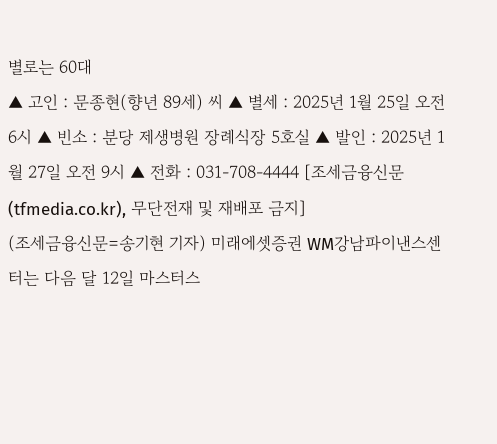별로는 60대
▲ 고인 : 문종현(향년 89세) 씨 ▲ 별세 : 2025년 1월 25일 오전 6시 ▲ 빈소 : 분당 제생병원 장례식장 5호실 ▲ 발인 : 2025년 1월 27일 오전 9시 ▲ 전화 : 031-708-4444 [조세금융신문(tfmedia.co.kr), 무단전재 및 재배포 금지]
(조세금융신문=송기현 기자) 미래에셋증권 WM강남파이낸스센터는 다음 달 12일 마스터스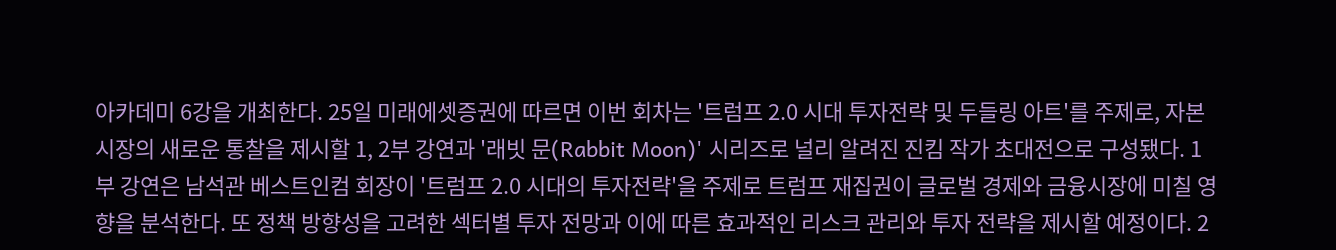아카데미 6강을 개최한다. 25일 미래에셋증권에 따르면 이번 회차는 '트럼프 2.0 시대 투자전략 및 두들링 아트'를 주제로, 자본시장의 새로운 통찰을 제시할 1, 2부 강연과 '래빗 문(Rabbit Moon)' 시리즈로 널리 알려진 진킴 작가 초대전으로 구성됐다. 1부 강연은 남석관 베스트인컴 회장이 '트럼프 2.0 시대의 투자전략'을 주제로 트럼프 재집권이 글로벌 경제와 금융시장에 미칠 영향을 분석한다. 또 정책 방향성을 고려한 섹터별 투자 전망과 이에 따른 효과적인 리스크 관리와 투자 전략을 제시할 예정이다. 2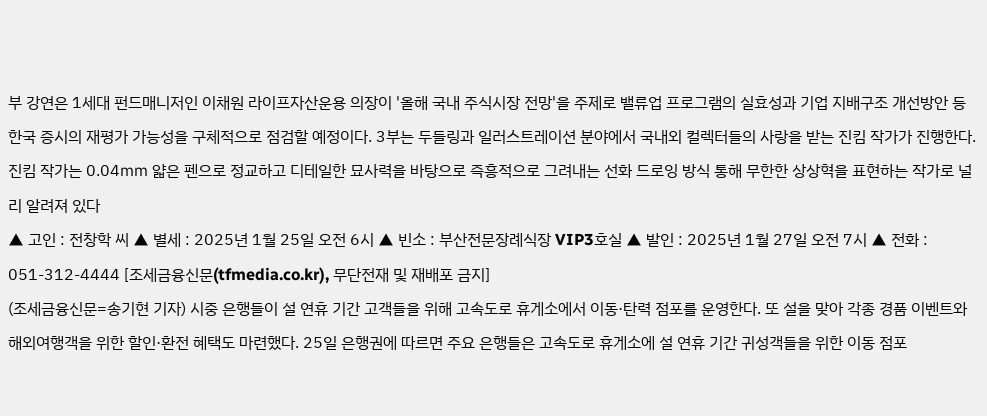부 강연은 1세대 펀드매니저인 이채원 라이프자산운용 의장이 '올해 국내 주식시장 전망'을 주제로 밸류업 프로그램의 실효성과 기업 지배구조 개선방안 등 한국 증시의 재평가 가능성을 구체적으로 점검할 예정이다. 3부는 두들링과 일러스트레이션 분야에서 국내외 컬렉터들의 사랑을 받는 진킴 작가가 진행한다. 진킴 작가는 0.04㎜ 얇은 펜으로 정교하고 디테일한 묘사력을 바탕으로 즉흥적으로 그려내는 선화 드로잉 방식 통해 무한한 상상혁을 표현하는 작가로 널리 알려져 있다
▲ 고인 : 전창학 씨 ▲ 별세 : 2025년 1월 25일 오전 6시 ▲ 빈소 : 부산전문장례식장 VIP3호실 ▲ 발인 : 2025년 1월 27일 오전 7시 ▲ 전화 : 051-312-4444 [조세금융신문(tfmedia.co.kr), 무단전재 및 재배포 금지]
(조세금융신문=송기현 기자) 시중 은행들이 설 연휴 기간 고객들을 위해 고속도로 휴게소에서 이동·탄력 점포를 운영한다. 또 설을 맞아 각종 경품 이벤트와 해외여행객을 위한 할인·환전 혜택도 마련했다. 25일 은행권에 따르면 주요 은행들은 고속도로 휴게소에 설 연휴 기간 귀성객들을 위한 이동 점포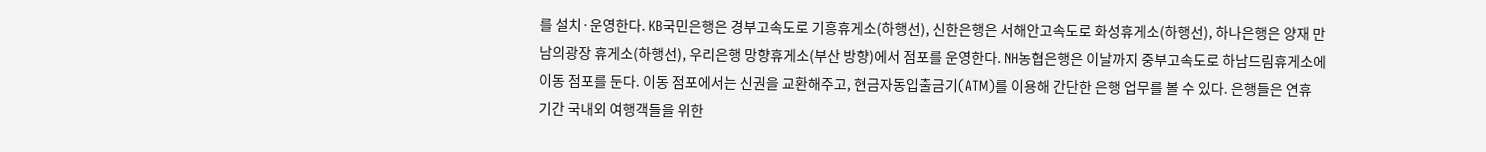를 설치·운영한다. KB국민은행은 경부고속도로 기흥휴게소(하행선), 신한은행은 서해안고속도로 화성휴게소(하행선), 하나은행은 양재 만남의광장 휴게소(하행선), 우리은행 망향휴게소(부산 방향)에서 점포를 운영한다. NH농협은행은 이날까지 중부고속도로 하남드림휴게소에 이동 점포를 둔다. 이동 점포에서는 신권을 교환해주고, 현금자동입출금기(ATM)를 이용해 간단한 은행 업무를 볼 수 있다. 은행들은 연휴 기간 국내외 여행객들을 위한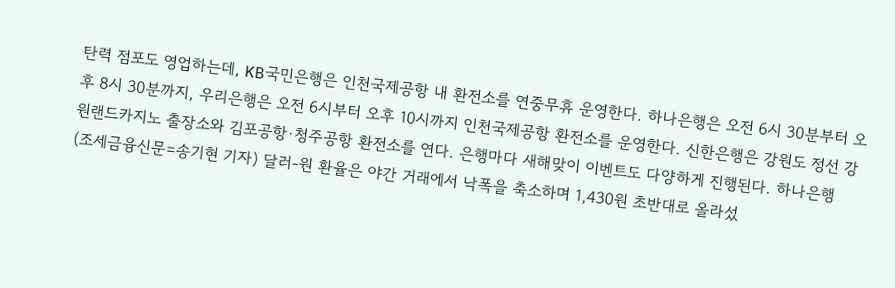탄력 점포도 영업하는데, KB국민은행은 인천국제공항 내 환전소를 연중무휴 운영한다. 하나은행은 오전 6시 30분부터 오후 8시 30분까지, 우리은행은 오전 6시부터 오후 10시까지 인천국제공항 환전소를 운영한다. 신한은행은 강원도 정선 강원랜드카지노 출장소와 김포공항·청주공항 환전소를 연다. 은행마다 새해맞이 이벤트도 다양하게 진행된다. 하나은행
(조세금융신문=송기현 기자) 달러-원 환율은 야간 거래에서 낙폭을 축소하며 1,430원 초반대로 올라섰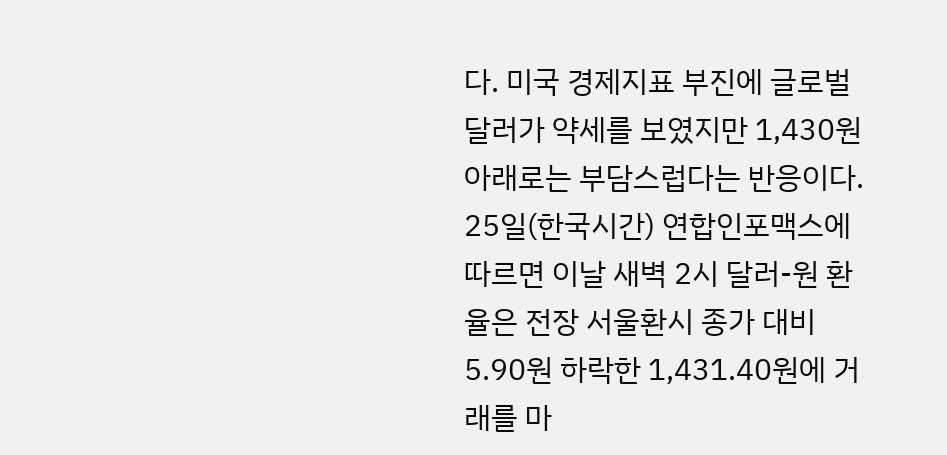다. 미국 경제지표 부진에 글로벌 달러가 약세를 보였지만 1,430원 아래로는 부담스럽다는 반응이다. 25일(한국시간) 연합인포맥스에 따르면 이날 새벽 2시 달러-원 환율은 전장 서울환시 종가 대비 5.90원 하락한 1,431.40원에 거래를 마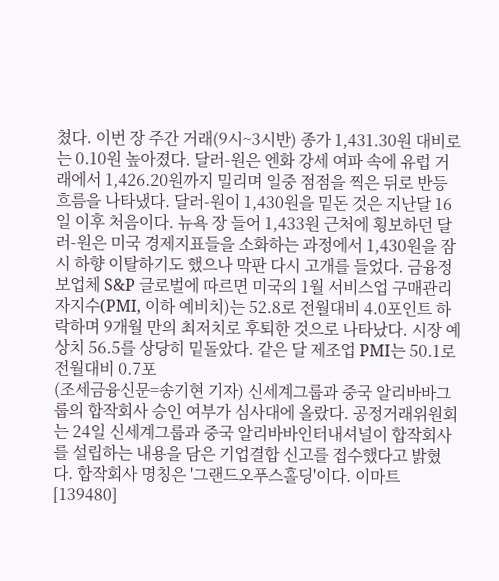쳤다. 이번 장 주간 거래(9시~3시반) 종가 1,431.30원 대비로는 0.10원 높아졌다. 달러-원은 엔화 강세 여파 속에 유럽 거래에서 1,426.20원까지 밀리며 일중 점점을 찍은 뒤로 반등 흐름을 나타냈다. 달러-원이 1,430원을 밑돈 것은 지난달 16일 이후 처음이다. 뉴욕 장 들어 1,433원 근처에 횡보하던 달러-원은 미국 경제지표들을 소화하는 과정에서 1,430원을 잠시 하향 이탈하기도 했으나 막판 다시 고개를 들었다. 금융정보업체 S&P 글로벌에 따르면 미국의 1월 서비스업 구매관리자지수(PMI, 이하 예비치)는 52.8로 전월대비 4.0포인트 하락하며 9개월 만의 최저치로 후퇴한 것으로 나타났다. 시장 예상치 56.5를 상당히 밑돌았다. 같은 달 제조업 PMI는 50.1로 전월대비 0.7포
(조세금융신문=송기현 기자) 신세계그룹과 중국 알리바바그룹의 합작회사 승인 여부가 심사대에 올랐다. 공정거래위원회는 24일 신세계그룹과 중국 알리바바인터내셔널이 합작회사를 설립하는 내용을 담은 기업결합 신고를 접수했다고 밝혔다. 합작회사 명칭은 '그랜드오푸스홀딩'이다. 이마트[139480]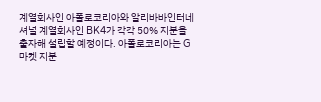계열회사인 아폴로코리아와 알리바바인터네셔널 계열회사인 BK4가 각각 50% 지분을 출자해 설립할 예정이다. 아폴로코리아는 G마켓 지분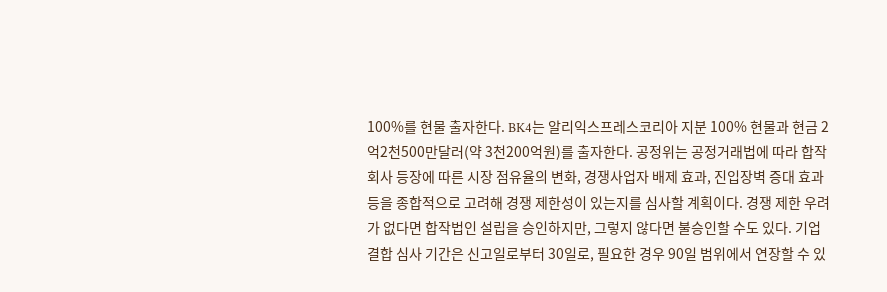100%를 현물 출자한다. BK4는 알리익스프레스코리아 지분 100% 현물과 현금 2억2천500만달러(약 3천200억원)를 출자한다. 공정위는 공정거래법에 따라 합작회사 등장에 따른 시장 점유율의 변화, 경쟁사업자 배제 효과, 진입장벽 증대 효과 등을 종합적으로 고려해 경쟁 제한성이 있는지를 심사할 계획이다. 경쟁 제한 우려가 없다면 합작법인 설립을 승인하지만, 그렇지 않다면 불승인할 수도 있다. 기업결합 심사 기간은 신고일로부터 30일로, 필요한 경우 90일 범위에서 연장할 수 있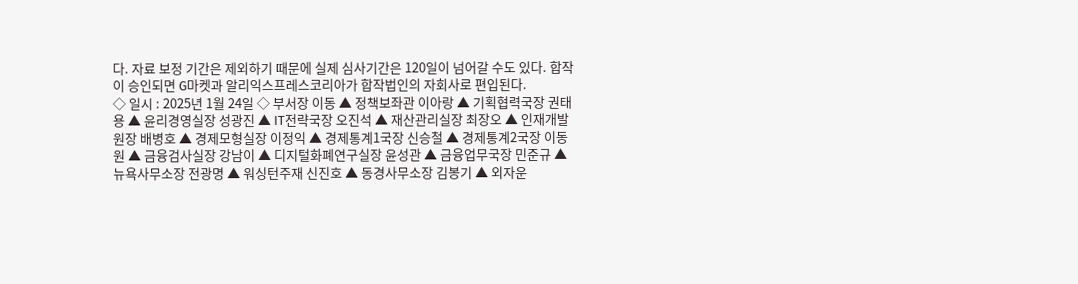다. 자료 보정 기간은 제외하기 때문에 실제 심사기간은 120일이 넘어갈 수도 있다. 합작이 승인되면 G마켓과 알리익스프레스코리아가 합작법인의 자회사로 편입된다.
◇ 일시 : 2025년 1월 24일 ◇ 부서장 이동 ▲ 정책보좌관 이아랑 ▲ 기획협력국장 권태용 ▲ 윤리경영실장 성광진 ▲ IT전략국장 오진석 ▲ 재산관리실장 최장오 ▲ 인재개발원장 배병호 ▲ 경제모형실장 이정익 ▲ 경제통계1국장 신승철 ▲ 경제통계2국장 이동원 ▲ 금융검사실장 강남이 ▲ 디지털화폐연구실장 윤성관 ▲ 금융업무국장 민준규 ▲ 뉴욕사무소장 전광명 ▲ 워싱턴주재 신진호 ▲ 동경사무소장 김봉기 ▲ 외자운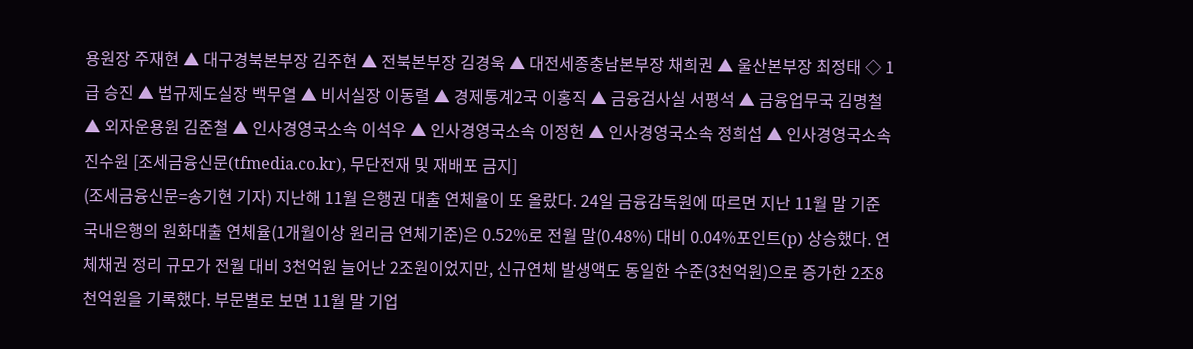용원장 주재현 ▲ 대구경북본부장 김주현 ▲ 전북본부장 김경욱 ▲ 대전세종충남본부장 채희권 ▲ 울산본부장 최정태 ◇ 1급 승진 ▲ 법규제도실장 백무열 ▲ 비서실장 이동렬 ▲ 경제통계2국 이홍직 ▲ 금융검사실 서평석 ▲ 금융업무국 김명철 ▲ 외자운용원 김준철 ▲ 인사경영국소속 이석우 ▲ 인사경영국소속 이정헌 ▲ 인사경영국소속 정희섭 ▲ 인사경영국소속 진수원 [조세금융신문(tfmedia.co.kr), 무단전재 및 재배포 금지]
(조세금융신문=송기현 기자) 지난해 11월 은행권 대출 연체율이 또 올랐다. 24일 금융감독원에 따르면 지난 11월 말 기준 국내은행의 원화대출 연체율(1개월이상 원리금 연체기준)은 0.52%로 전월 말(0.48%) 대비 0.04%포인트(p) 상승했다. 연체채권 정리 규모가 전월 대비 3천억원 늘어난 2조원이었지만, 신규연체 발생액도 동일한 수준(3천억원)으로 증가한 2조8천억원을 기록했다. 부문별로 보면 11월 말 기업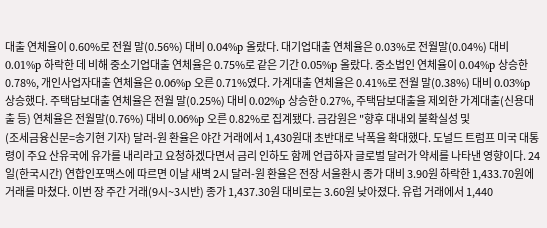대출 연체율이 0.60%로 전월 말(0.56%) 대비 0.04%p 올랐다. 대기업대출 연체율은 0.03%로 전월말(0.04%) 대비 0.01%p 하락한 데 비해 중소기업대출 연체율은 0.75%로 같은 기간 0.05%p 올랐다. 중소법인 연체율이 0.04%p 상승한 0.78%, 개인사업자대출 연체율은 0.06%p 오른 0.71%였다. 가계대출 연체율은 0.41%로 전월 말(0.38%) 대비 0.03%p 상승했다. 주택담보대출 연체율은 전월 말(0.25%) 대비 0.02%p 상승한 0.27%, 주택담보대출을 제외한 가계대출(신용대출 등) 연체율은 전월말(0.76%) 대비 0.06%p 오른 0.82%로 집계됐다. 금감원은 "향후 대내외 불확실성 및
(조세금융신문=송기현 기자) 달러-원 환율은 야간 거래에서 1,430원대 초반대로 낙폭을 확대했다. 도널드 트럼프 미국 대통령이 주요 산유국에 유가를 내리라고 요청하겠다면서 금리 인하도 함께 언급하자 글로벌 달러가 약세를 나타낸 영향이다. 24일(한국시간) 연합인포맥스에 따르면 이날 새벽 2시 달러-원 환율은 전장 서울환시 종가 대비 3.90원 하락한 1,433.70원에 거래를 마쳤다. 이번 장 주간 거래(9시~3시반) 종가 1,437.30원 대비로는 3.60원 낮아졌다. 유럽 거래에서 1,440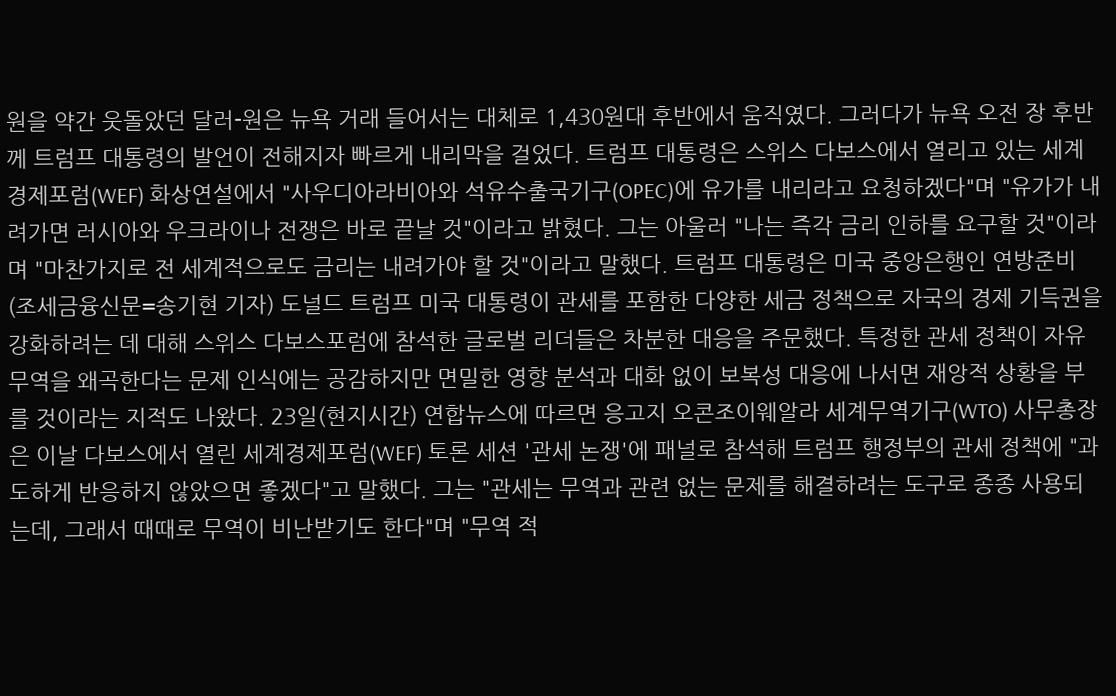원을 약간 웃돌았던 달러-원은 뉴욕 거래 들어서는 대체로 1,430원대 후반에서 움직였다. 그러다가 뉴욕 오전 장 후반께 트럼프 대통령의 발언이 전해지자 빠르게 내리막을 걸었다. 트럼프 대통령은 스위스 다보스에서 열리고 있는 세계경제포럼(WEF) 화상연설에서 "사우디아라비아와 석유수출국기구(OPEC)에 유가를 내리라고 요청하겠다"며 "유가가 내려가면 러시아와 우크라이나 전쟁은 바로 끝날 것"이라고 밝혔다. 그는 아울러 "나는 즉각 금리 인하를 요구할 것"이라며 "마찬가지로 전 세계적으로도 금리는 내려가야 할 것"이라고 말했다. 트럼프 대통령은 미국 중앙은행인 연방준비
(조세금융신문=송기현 기자) 도널드 트럼프 미국 대통령이 관세를 포함한 다양한 세금 정책으로 자국의 경제 기득권을 강화하려는 데 대해 스위스 다보스포럼에 참석한 글로벌 리더들은 차분한 대응을 주문했다. 특정한 관세 정책이 자유무역을 왜곡한다는 문제 인식에는 공감하지만 면밀한 영향 분석과 대화 없이 보복성 대응에 나서면 재앙적 상황을 부를 것이라는 지적도 나왔다. 23일(현지시간) 연합뉴스에 따르면 응고지 오콘조이웨알라 세계무역기구(WTO) 사무총장은 이날 다보스에서 열린 세계경제포럼(WEF) 토론 세션 '관세 논쟁'에 패널로 참석해 트럼프 행정부의 관세 정책에 "과도하게 반응하지 않았으면 좋겠다"고 말했다. 그는 "관세는 무역과 관련 없는 문제를 해결하려는 도구로 종종 사용되는데, 그래서 때때로 무역이 비난받기도 한다"며 "무역 적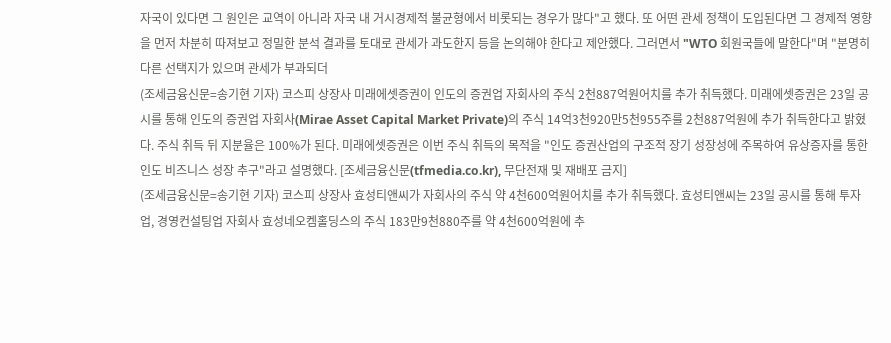자국이 있다면 그 원인은 교역이 아니라 자국 내 거시경제적 불균형에서 비롯되는 경우가 많다"고 했다. 또 어떤 관세 정책이 도입된다면 그 경제적 영향을 먼저 차분히 따져보고 정밀한 분석 결과를 토대로 관세가 과도한지 등을 논의해야 한다고 제안했다. 그러면서 "WTO 회원국들에 말한다"며 "분명히 다른 선택지가 있으며 관세가 부과되더
(조세금융신문=송기현 기자) 코스피 상장사 미래에셋증권이 인도의 증권업 자회사의 주식 2천887억원어치를 추가 취득했다. 미래에셋증권은 23일 공시를 통해 인도의 증권업 자회사(Mirae Asset Capital Market Private)의 주식 14억3천920만5천955주를 2천887억원에 추가 취득한다고 밝혔다. 주식 취득 뒤 지분율은 100%가 된다. 미래에셋증권은 이번 주식 취득의 목적을 "인도 증권산업의 구조적 장기 성장성에 주목하여 유상증자를 통한 인도 비즈니스 성장 추구"라고 설명했다. [조세금융신문(tfmedia.co.kr), 무단전재 및 재배포 금지]
(조세금융신문=송기현 기자) 코스피 상장사 효성티앤씨가 자회사의 주식 약 4천600억원어치를 추가 취득했다. 효성티앤씨는 23일 공시를 통해 투자업, 경영컨설팅업 자회사 효성네오켐홀딩스의 주식 183만9천880주를 약 4천600억원에 추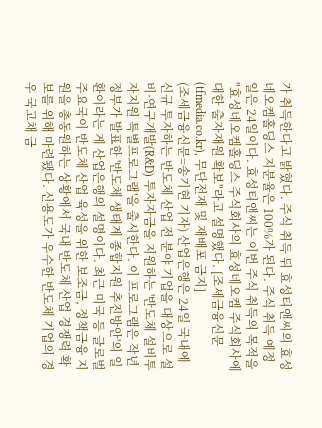가 취득한다고 밝혔다. 주식 취득 뒤 효성티앤씨의 효성네오켐홀딩스 지분율은 100%가 된다. 주식 취득 예정일은 24일이다. 효성티앤씨는 이번 주식 취득의 목적을 "효성네오켐홀딩스 주식회사의 효성네오켐 주식회사에 대한 출자재원 확보"라고 설명했다. [조세금융신문(tfmedia.co.kr), 무단전재 및 재배포 금지]
(조세금융신문=송기현 기자) 산업은행은 24일 국내에 신규 투자하는 반도체 산업 전 분야 기업을 대상으로 설비·연구개발(R&D) 투자자금을 지원하는 '반도체 설비투자지원 특별프로그램'을 출시한다. 이 프로그램은 작년 정부가 발표한 '반도체 생태계 종합지원 추진방안'의 일환이라는 게 산업은행의 설명이다. 최근 미국 등 글로벌 주요국이 반도체 산업 육성을 위한 보조금, 정책금융 지원을 총동원하는 상황에서 국내 반도체 산업 경쟁력 확보를 위해 마련됐다. 신용도가 우수한 반도체 기업의 경우 국고채 금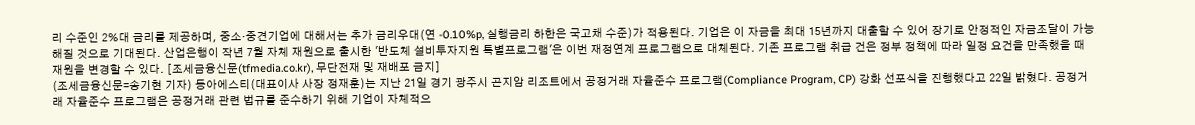리 수준인 2%대 금리를 제공하며, 중소·중견기업에 대해서는 추가 금리우대(연 -0.10%p, 실행금리 하한은 국고채 수준)가 적용된다. 기업은 이 자금을 최대 15년까지 대출할 수 있어 장기로 안정적인 자금조달이 가능해질 것으로 기대된다. 산업은행이 작년 7월 자체 재원으로 출시한 '반도체 설비투자지원 특별프로그램'은 이번 재정연계 프로그램으로 대체된다. 기존 프로그램 취급 건은 정부 정책에 따라 일정 요건을 만족했을 때 재원을 변경할 수 있다. [조세금융신문(tfmedia.co.kr), 무단전재 및 재배포 금지]
(조세금융신문=송기현 기자) 동아에스티(대표이사 사장 정재훈)는 지난 21일 경기 광주시 곤지암 리조트에서 공정거래 자율준수 프로그램(Compliance Program, CP) 강화 선포식을 진행했다고 22일 밝혔다. 공정거래 자율준수 프로그램은 공정거래 관련 법규를 준수하기 위해 기업이 자체적으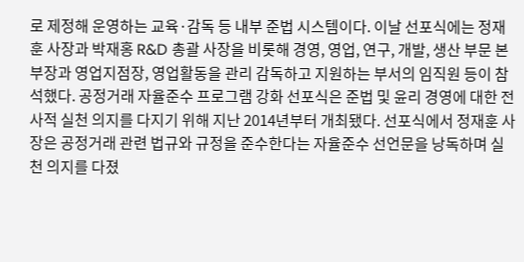로 제정해 운영하는 교육·감독 등 내부 준법 시스템이다. 이날 선포식에는 정재훈 사장과 박재홍 R&D 총괄 사장을 비롯해 경영, 영업, 연구, 개발, 생산 부문 본부장과 영업지점장, 영업활동을 관리 감독하고 지원하는 부서의 임직원 등이 참석했다. 공정거래 자율준수 프로그램 강화 선포식은 준법 및 윤리 경영에 대한 전사적 실천 의지를 다지기 위해 지난 2014년부터 개최됐다. 선포식에서 정재훈 사장은 공정거래 관련 법규와 규정을 준수한다는 자율준수 선언문을 낭독하며 실천 의지를 다졌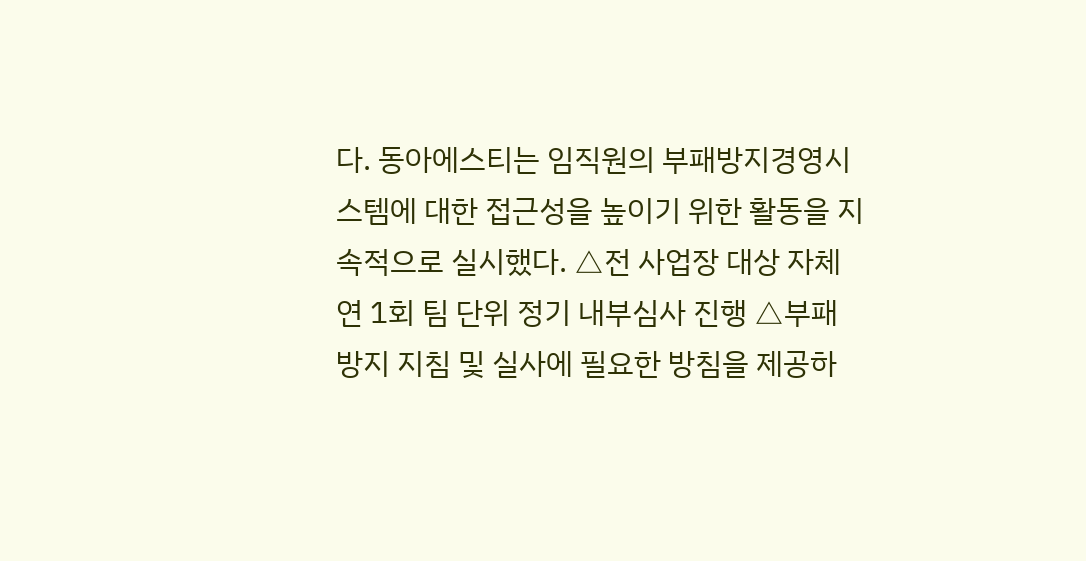다. 동아에스티는 임직원의 부패방지경영시스템에 대한 접근성을 높이기 위한 활동을 지속적으로 실시했다. △전 사업장 대상 자체 연 1회 팀 단위 정기 내부심사 진행 △부패방지 지침 및 실사에 필요한 방침을 제공하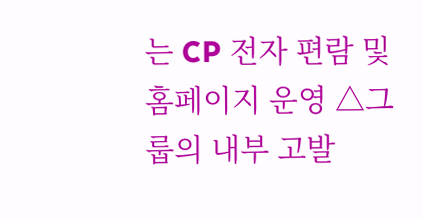는 CP 전자 편람 및 홈페이지 운영 △그룹의 내부 고발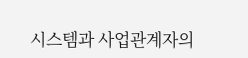시스템과 사업관계자의